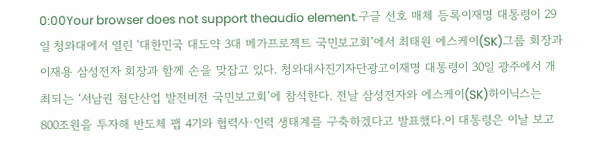0:00Your browser does not support theaudio element.구글 선호 매체 등록이재명 대통령이 29일 청와대에서 열린 ‘대한민국 대도약 3대 메가프로젝트 국민보고회’에서 최태원 에스케이(SK)그룹 회장과 이재용 삼성전자 회장과 함께 손을 맞잡고 있다. 청와대사진기자단광고이재명 대통령이 30일 광주에서 개최되는 ‘서남권 첨단산업 발전비전 국민보고회’에 참석한다. 전날 삼성전자와 에스케이(SK)하이닉스는 800조원을 투자해 반도체 팹 4기와 협력사·인력 생태계를 구축하겠다고 발표했다.이 대통령은 이날 보고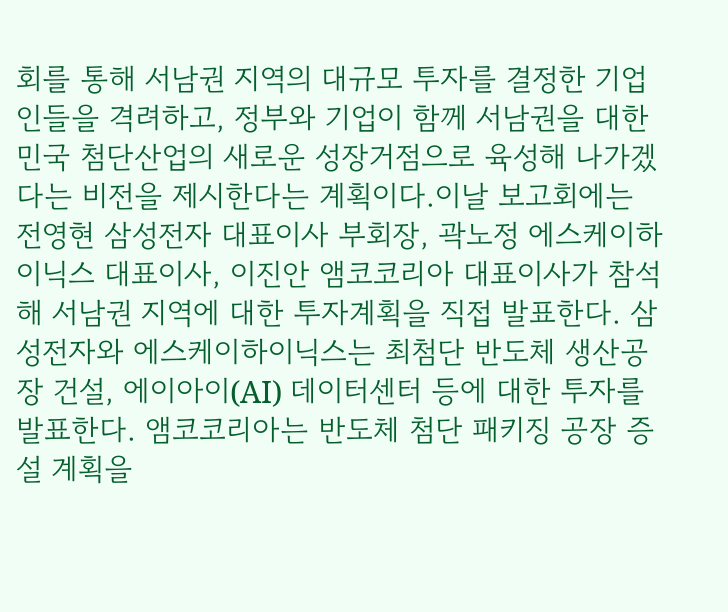회를 통해 서남권 지역의 대규모 투자를 결정한 기업인들을 격려하고, 정부와 기업이 함께 서남권을 대한민국 첨단산업의 새로운 성장거점으로 육성해 나가겠다는 비전을 제시한다는 계획이다.이날 보고회에는 전영현 삼성전자 대표이사 부회장, 곽노정 에스케이하이닉스 대표이사, 이진안 앰코코리아 대표이사가 참석해 서남권 지역에 대한 투자계획을 직접 발표한다. 삼성전자와 에스케이하이닉스는 최첨단 반도체 생산공장 건설, 에이아이(AI) 데이터센터 등에 대한 투자를 발표한다. 앰코코리아는 반도체 첨단 패키징 공장 증설 계획을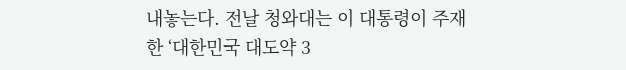내놓는다. 전날 청와대는 이 대통령이 주재한 ‘대한민국 대도약 3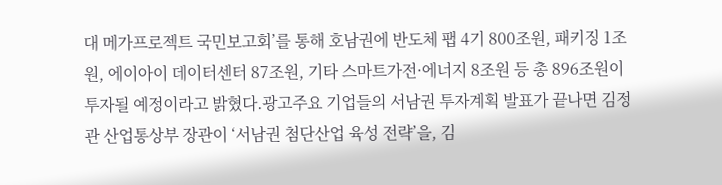대 메가프로젝트 국민보고회’를 통해 호남권에 반도체 팹 4기 800조원, 패키징 1조원, 에이아이 데이터센터 87조원, 기타 스마트가전·에너지 8조원 등 총 896조원이 투자될 예정이라고 밝혔다.광고주요 기업들의 서남권 투자계획 발표가 끝나면 김정관 산업통상부 장관이 ‘서남권 첨단산업 육성 전략’을, 김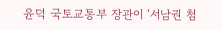윤덕 국토교통부 장관이 ‘서남권 첨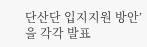단산단 입지지원 방안’을 각각 발표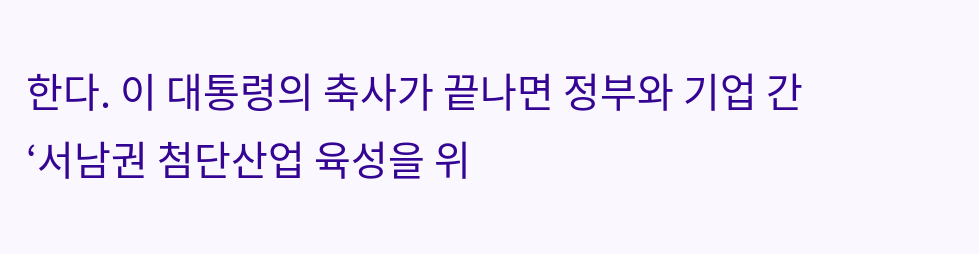한다. 이 대통령의 축사가 끝나면 정부와 기업 간 ‘서남권 첨단산업 육성을 위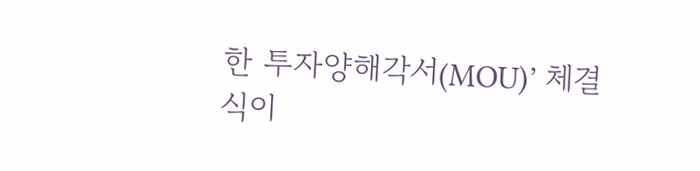한 투자양해각서(MOU)’ 체결식이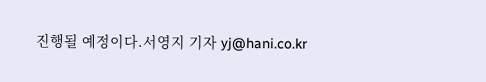진행될 예정이다.서영지 기자 yj@hani.co.kr